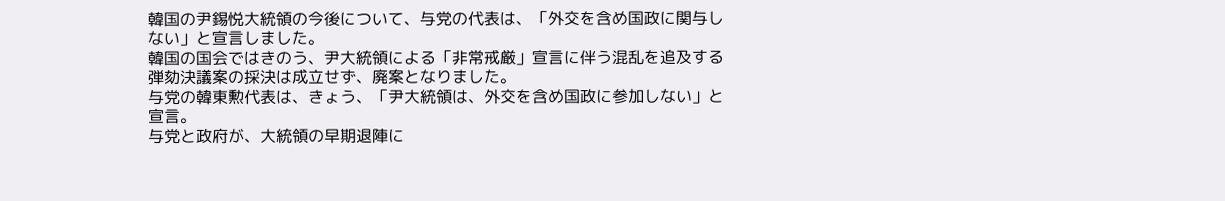韓国の尹錫悦大統領の今後について、与党の代表は、「外交を含め国政に関与しない」と宣言しました。
韓国の国会ではきのう、尹大統領による「非常戒厳」宣言に伴う混乱を追及する弾劾決議案の採決は成立せず、廃案となりました。
与党の韓東勲代表は、きょう、「尹大統領は、外交を含め国政に参加しない」と宣言。
与党と政府が、大統領の早期退陣に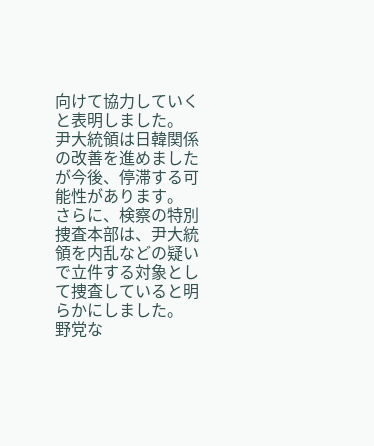向けて協力していくと表明しました。
尹大統領は日韓関係の改善を進めましたが今後、停滞する可能性があります。
さらに、検察の特別捜査本部は、尹大統領を内乱などの疑いで立件する対象として捜査していると明らかにしました。
野党な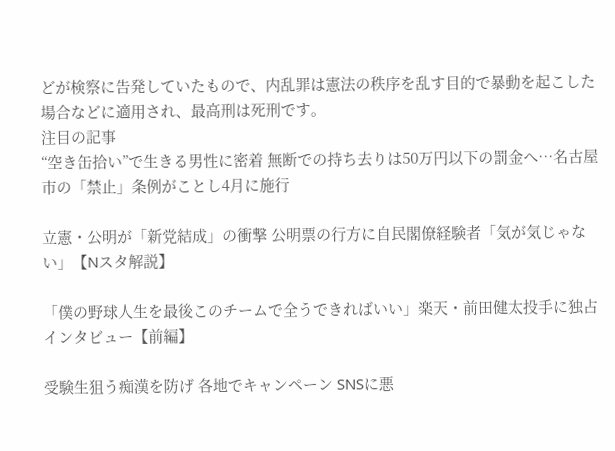どが検察に告発していたもので、内乱罪は憲法の秩序を乱す目的で暴動を起こした場合などに適用され、最高刑は死刑です。
注目の記事
“空き缶拾い”で生きる男性に密着 無断での持ち去りは50万円以下の罰金へ…名古屋市の「禁止」条例がことし4月に施行

立憲・公明が「新党結成」の衝撃 公明票の行方に自民閣僚経験者「気が気じゃない」【Nスタ解説】

「僕の野球人生を最後このチームで全うできればいい」楽天・前田健太投手に独占インタビュー【前編】

受験生狙う痴漢を防げ 各地でキャンペーン SNSに悪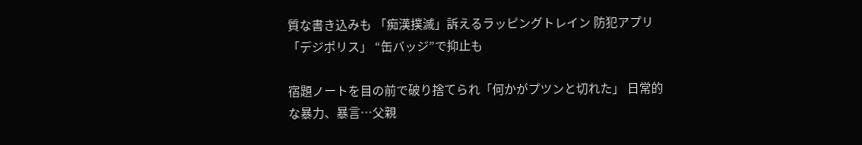質な書き込みも 「痴漢撲滅」訴えるラッピングトレイン 防犯アプリ「デジポリス」 “缶バッジ”で抑止も

宿題ノートを目の前で破り捨てられ「何かがプツンと切れた」 日常的な暴力、暴言…父親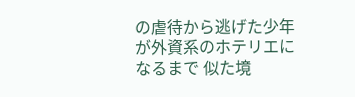の虐待から逃げた少年が外資系のホテリエになるまで 似た境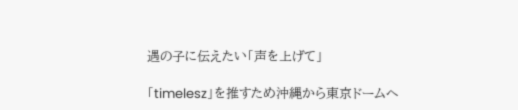遇の子に伝えたい「声を上げて」

「timelesz」を推すため沖縄から東京ドームへ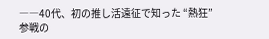――40代、初の推し活遠征で知った “熱狂” 参戦の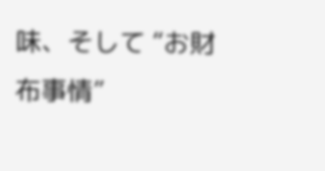味、そして “お財布事情”